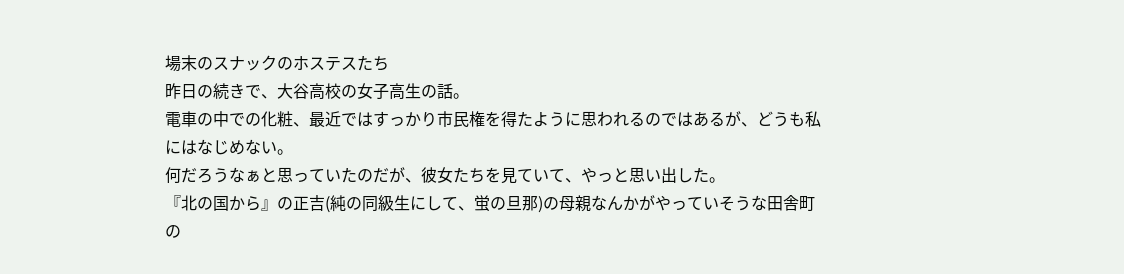場末のスナックのホステスたち
昨日の続きで、大谷高校の女子高生の話。
電車の中での化粧、最近ではすっかり市民権を得たように思われるのではあるが、どうも私にはなじめない。
何だろうなぁと思っていたのだが、彼女たちを見ていて、やっと思い出した。
『北の国から』の正吉(純の同級生にして、蛍の旦那)の母親なんかがやっていそうな田舎町の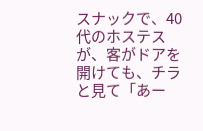スナックで、40代のホステスが、客がドアを開けても、チラと見て「あー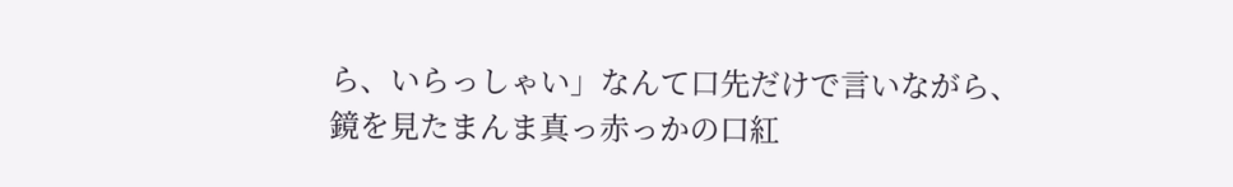ら、いらっしゃい」なんて口先だけで言いながら、鏡を見たまんま真っ赤っかの口紅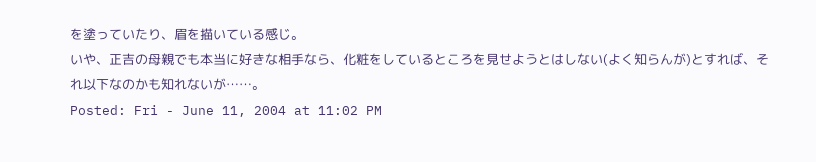を塗っていたり、眉を描いている感じ。
いや、正吉の母親でも本当に好きな相手なら、化粧をしているところを見せようとはしない(よく知らんが)とすれば、それ以下なのかも知れないが……。
Posted: Fri - June 11, 2004 at 11:02 PM